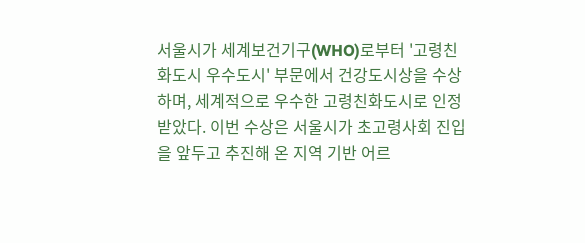서울시가 세계보건기구(WHO)로부터 '고령친화도시 우수도시' 부문에서 건강도시상을 수상하며, 세계적으로 우수한 고령친화도시로 인정받았다. 이번 수상은 서울시가 초고령사회 진입을 앞두고 추진해 온 지역 기반 어르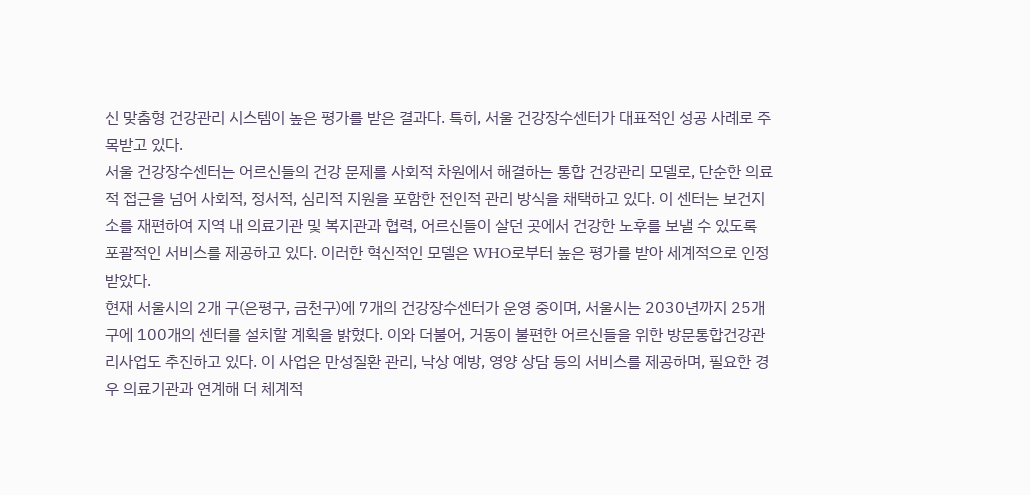신 맞춤형 건강관리 시스템이 높은 평가를 받은 결과다. 특히, 서울 건강장수센터가 대표적인 성공 사례로 주목받고 있다.
서울 건강장수센터는 어르신들의 건강 문제를 사회적 차원에서 해결하는 통합 건강관리 모델로, 단순한 의료적 접근을 넘어 사회적, 정서적, 심리적 지원을 포함한 전인적 관리 방식을 채택하고 있다. 이 센터는 보건지소를 재편하여 지역 내 의료기관 및 복지관과 협력, 어르신들이 살던 곳에서 건강한 노후를 보낼 수 있도록 포괄적인 서비스를 제공하고 있다. 이러한 혁신적인 모델은 WHO로부터 높은 평가를 받아 세계적으로 인정받았다.
현재 서울시의 2개 구(은평구, 금천구)에 7개의 건강장수센터가 운영 중이며, 서울시는 2030년까지 25개 구에 100개의 센터를 설치할 계획을 밝혔다. 이와 더불어, 거동이 불편한 어르신들을 위한 방문통합건강관리사업도 추진하고 있다. 이 사업은 만성질환 관리, 낙상 예방, 영양 상담 등의 서비스를 제공하며, 필요한 경우 의료기관과 연계해 더 체계적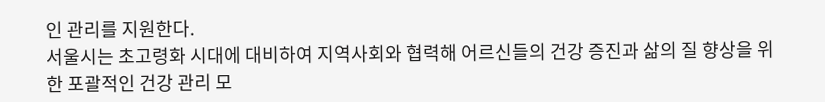인 관리를 지원한다.
서울시는 초고령화 시대에 대비하여 지역사회와 협력해 어르신들의 건강 증진과 삶의 질 향상을 위한 포괄적인 건강 관리 모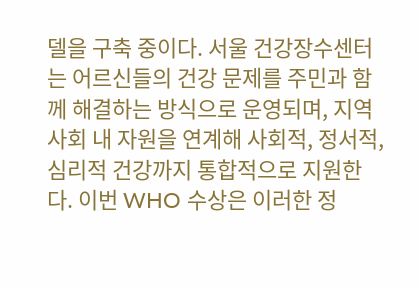델을 구축 중이다. 서울 건강장수센터는 어르신들의 건강 문제를 주민과 함께 해결하는 방식으로 운영되며, 지역사회 내 자원을 연계해 사회적, 정서적, 심리적 건강까지 통합적으로 지원한다. 이번 WHO 수상은 이러한 정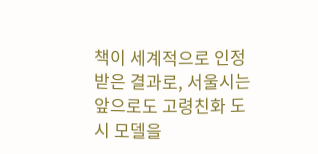책이 세계적으로 인정받은 결과로, 서울시는 앞으로도 고령친화 도시 모델을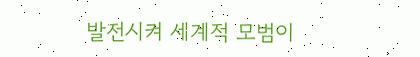발전시켜 세계적 모범이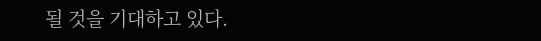될 것을 기대하고 있다.